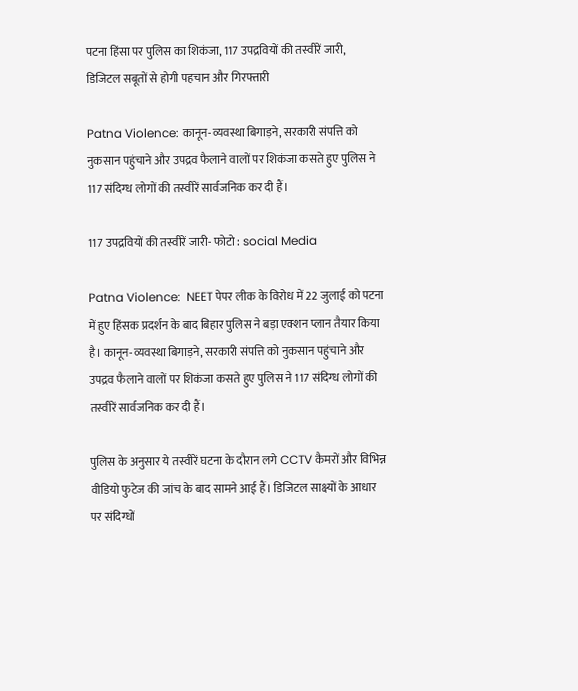पटना हिंसा पर पुलिस का शिकंजा, 117 उपद्रवियों की तस्वीरें जारी, डिजिटल सबूतों से होगी पहचान और गिरफ्तारी

Patna Violence: कानून-व्यवस्था बिगाड़ने, सरकारी संपत्ति को नुकसान पहुंचाने और उपद्रव फैलाने वालों पर शिकंजा कसते हुए पुलिस ने 117 संदिग्ध लोगों की तस्वीरें सार्वजनिक कर दी हैं।

117 उपद्रवियों की तस्वीरें जारी- फोटो : social Media

Patna Violence:  NEET पेपर लीक के विरोध में 22 जुलाई को पटना में हुए हिंसक प्रदर्शन के बाद बिहार पुलिस ने बड़ा एक्शन प्लान तैयार किया है। कानून-व्यवस्था बिगाड़ने, सरकारी संपत्ति को नुकसान पहुंचाने और उपद्रव फैलाने वालों पर शिकंजा कसते हुए पुलिस ने 117 संदिग्ध लोगों की तस्वीरें सार्वजनिक कर दी हैं।

पुलिस के अनुसार ये तस्वीरें घटना के दौरान लगे CCTV कैमरों और विभिन्न वीडियो फुटेज की जांच के बाद सामने आई हैं। डिजिटल साक्ष्यों के आधार पर संदिग्धों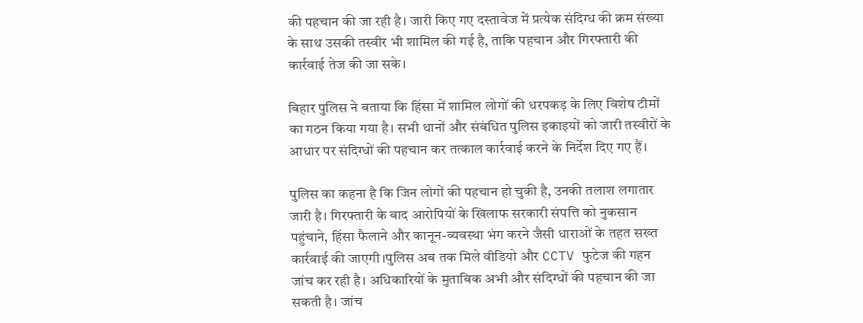की पहचान की जा रही है। जारी किए गए दस्तावेज में प्रत्येक संदिग्ध की क्रम संख्या के साथ उसकी तस्वीर भी शामिल की गई है, ताकि पहचान और गिरफ्तारी की कार्रवाई तेज की जा सके।

बिहार पुलिस ने बताया कि हिंसा में शामिल लोगों की धरपकड़ के लिए विशेष टीमों का गठन किया गया है। सभी थानों और संबंधित पुलिस इकाइयों को जारी तस्वीरों के आधार पर संदिग्धों की पहचान कर तत्काल कार्रवाई करने के निर्देश दिए गए हैं।

पुलिस का कहना है कि जिन लोगों की पहचान हो चुकी है, उनकी तलाश लगातार जारी है। गिरफ्तारी के बाद आरोपियों के खिलाफ सरकारी संपत्ति को नुकसान पहुंचाने, हिंसा फैलाने और कानून-व्यवस्था भंग करने जैसी धाराओं के तहत सख्त कार्रवाई की जाएगी।पुलिस अब तक मिले वीडियो और CCTV फुटेज की गहन जांच कर रही है। अधिकारियों के मुताबिक अभी और संदिग्धों की पहचान की जा सकती है। जांच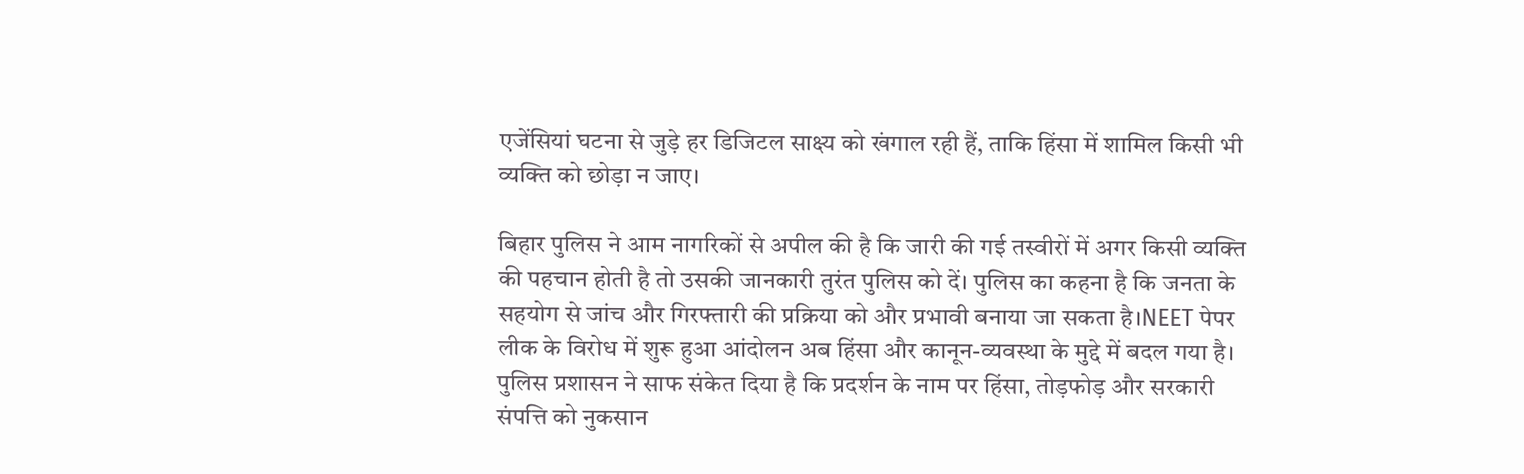एजेंसियां घटना से जुड़े हर डिजिटल साक्ष्य को खंगाल रही हैं, ताकि हिंसा में शामिल किसी भी व्यक्ति को छोड़ा न जाए।

बिहार पुलिस ने आम नागरिकों से अपील की है कि जारी की गई तस्वीरों में अगर किसी व्यक्ति की पहचान होती है तो उसकी जानकारी तुरंत पुलिस को दें। पुलिस का कहना है कि जनता के सहयोग से जांच और गिरफ्तारी की प्रक्रिया को और प्रभावी बनाया जा सकता है।NEET पेपर लीक के विरोध में शुरू हुआ आंदोलन अब हिंसा और कानून-व्यवस्था के मुद्दे में बदल गया है। पुलिस प्रशासन ने साफ संकेत दिया है कि प्रदर्शन के नाम पर हिंसा, तोड़फोड़ और सरकारी संपत्ति को नुकसान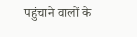पहुंचाने वालों के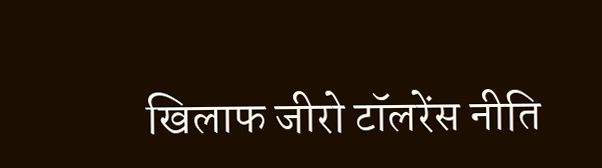खिलाफ जीरो टॉलरेंस नीति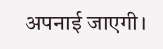अपनाई जाएगी।